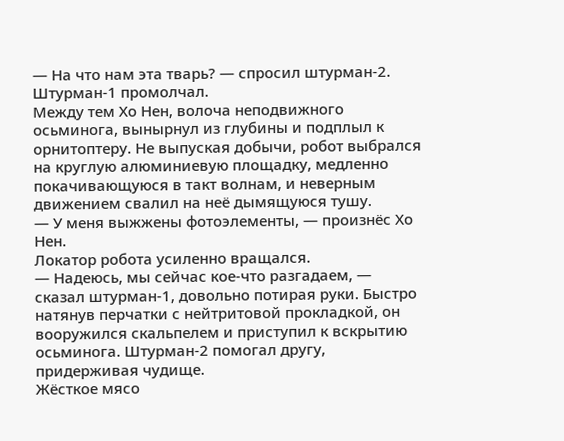— На что нам эта тварь? — спросил штурман-2.
Штурман-1 промолчал.
Между тем Хо Нен, волоча неподвижного осьминога, вынырнул из глубины и подплыл к орнитоптеру. Не выпуская добычи, робот выбрался на круглую алюминиевую площадку, медленно покачивающуюся в такт волнам, и неверным движением свалил на неё дымящуюся тушу.
— У меня выжжены фотоэлементы, — произнёс Хо Нен.
Локатор робота усиленно вращался.
— Надеюсь, мы сейчас кое-что разгадаем, — сказал штурман-1, довольно потирая руки. Быстро натянув перчатки с нейтритовой прокладкой, он вооружился скальпелем и приступил к вскрытию осьминога. Штурман-2 помогал другу, придерживая чудище.
Жёсткое мясо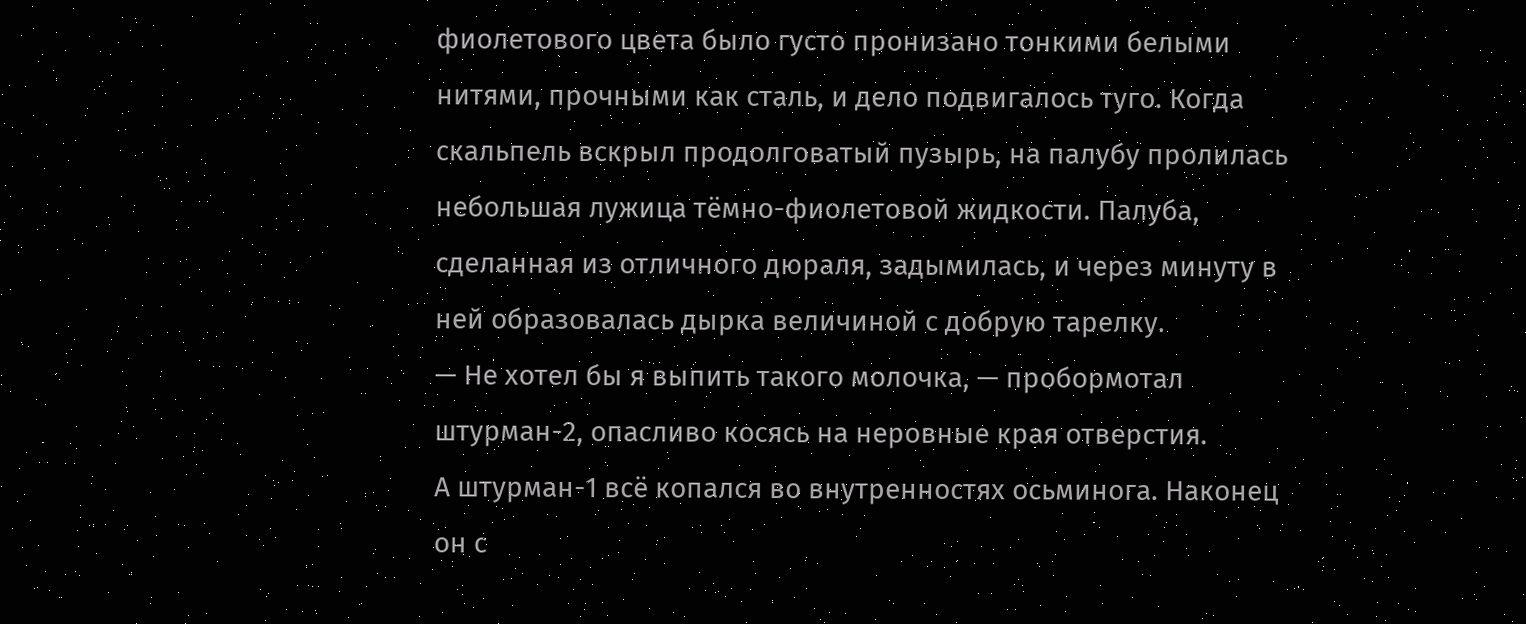фиолетового цвета было густо пронизано тонкими белыми нитями, прочными как сталь, и дело подвигалось туго. Когда скальпель вскрыл продолговатый пузырь, на палубу пролилась небольшая лужица тёмно-фиолетовой жидкости. Палуба, сделанная из отличного дюраля, задымилась, и через минуту в ней образовалась дырка величиной с добрую тарелку.
— Не хотел бы я выпить такого молочка, — пробормотал штурман-2, опасливо косясь на неровные края отверстия.
А штурман-1 всё копался во внутренностях осьминога. Наконец он с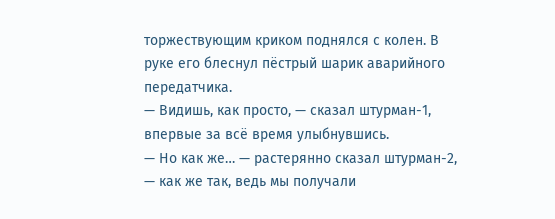торжествующим криком поднялся с колен. В руке его блеснул пёстрый шарик аварийного передатчика.
— Видишь, как просто, — сказал штурман-1, впервые за всё время улыбнувшись.
— Но как же… — растерянно сказал штурман-2, — как же так, ведь мы получали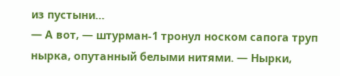из пустыни…
— А вот, — штурман-1 тронул носком сапога труп нырка, опутанный белыми нитями. — Нырки,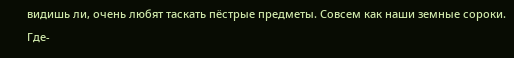видишь ли, очень любят таскать пёстрые предметы. Совсем как наши земные сороки. Где-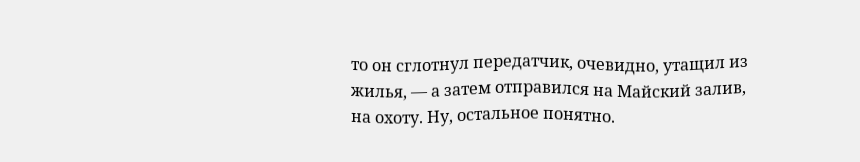то он сглотнул передатчик, очевидно, утащил из жилья, — а затем отправился на Майский залив, на охоту. Ну, остальное понятно.